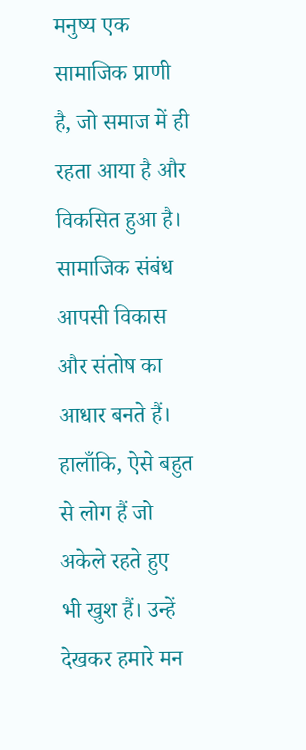मनुष्य एक सामाजिक प्राणी है, जो समाज में ही रहता आया है और विकसित हुआ है। सामाजिक संबंध आपसी विकास और संतोष का आधार बनते हैं। हालाँकि, ऐसे बहुत से लोग हैं जो अकेले रहते हुए भी खुश हैं। उन्हें देखकर हमारे मन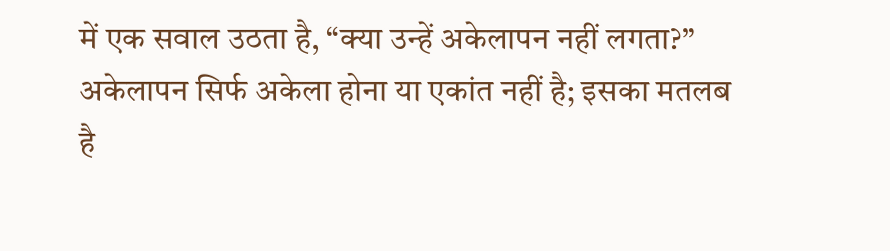में एक सवाल उठता है, “क्या उन्हें अकेलापन नहीं लगता?”
अकेलापन सिर्फ अकेला होना या एकांत नहीं है; इसका मतलब है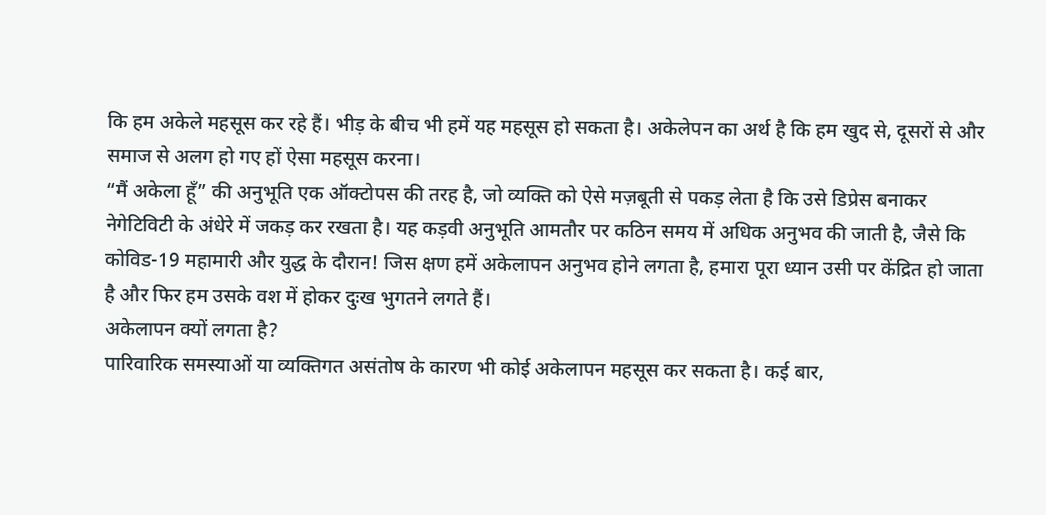कि हम अकेले महसूस कर रहे हैं। भीड़ के बीच भी हमें यह महसूस हो सकता है। अकेलेपन का अर्थ है कि हम खुद से, दूसरों से और समाज से अलग हो गए हों ऐसा महसूस करना।
“मैं अकेला हूँ” की अनुभूति एक ऑक्टोपस की तरह है, जो व्यक्ति को ऐसे मज़बूती से पकड़ लेता है कि उसे डिप्रेस बनाकर नेगेटिविटी के अंधेरे में जकड़ कर रखता है। यह कड़वी अनुभूति आमतौर पर कठिन समय में अधिक अनुभव की जाती है, जैसे कि कोविड-19 महामारी और युद्ध के दौरान! जिस क्षण हमें अकेलापन अनुभव होने लगता है, हमारा पूरा ध्यान उसी पर केंद्रित हो जाता है और फिर हम उसके वश में होकर दुःख भुगतने लगते हैं।
अकेलापन क्यों लगता है?
पारिवारिक समस्याओं या व्यक्तिगत असंतोष के कारण भी कोई अकेलापन महसूस कर सकता है। कई बार,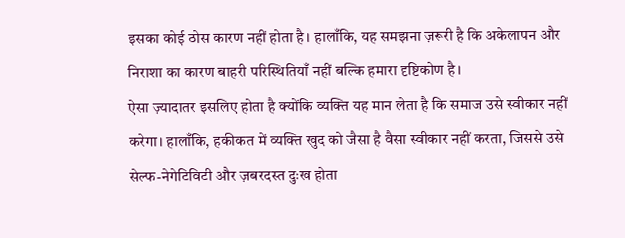इसका कोई ठोस कारण नहीं होता है। हालाँकि, यह समझना ज़रूरी है कि अकेलापन और निराशा का कारण बाहरी परिस्थितियाँ नहीं बल्कि हमारा दृष्टिकोण है।
ऐसा ज़्यादातर इसलिए होता है क्योंकि व्यक्ति यह मान लेता है कि समाज उसे स्वीकार नहीं करेगा। हालाँकि, हकीकत में व्यक्ति खुद को जैसा है वैसा स्वीकार नहीं करता, जिससे उसे सेल्फ-नेगेटिविटी और ज़बरदस्त दुःख होता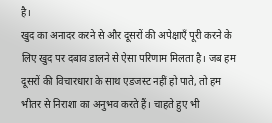है।
खुद का अनादर करने से और दूसरों की अपेक्षाएँ पूरी करने के लिए खुद पर दबाव डालने से ऐसा परिणाम मिलता है। जब हम दूसरों की विचारधारा के साथ एडजस्ट नहीं हो पाते, तो हम भीतर से निराशा का अनुभव करते हैं। चाहते हुए भी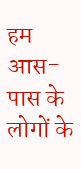हम आस-पास के लोगों के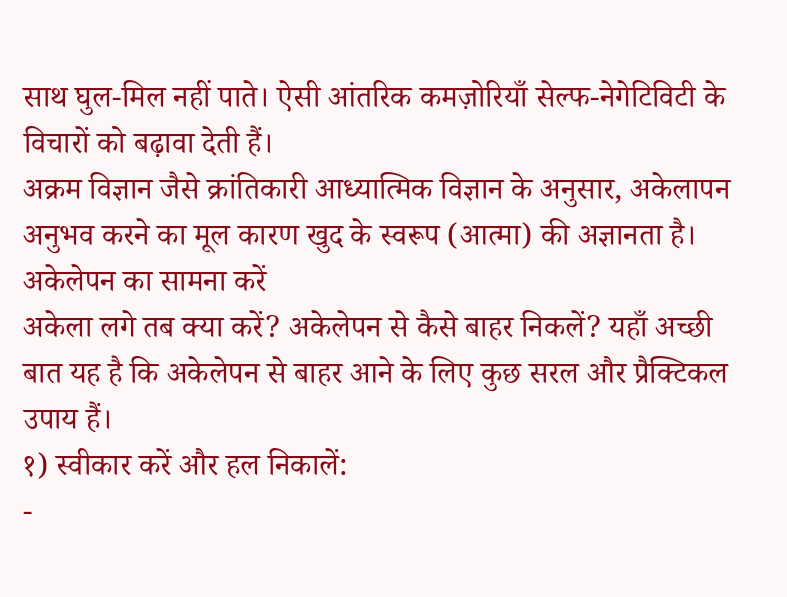साथ घुल-मिल नहीं पाते। ऐसी आंतरिक कमज़ोरियाँ सेल्फ-नेगेटिविटी के विचारों को बढ़ावा देती हैं।
अक्रम विज्ञान जैसे क्रांतिकारी आध्यात्मिक विज्ञान के अनुसार, अकेलापन अनुभव करने का मूल कारण खुद के स्वरूप (आत्मा) की अज्ञानता है।
अकेलेपन का सामना करें
अकेला लगे तब क्या करें? अकेलेपन से कैसे बाहर निकलें? यहाँ अच्छी बात यह है कि अकेलेपन से बाहर आने के लिए कुछ सरल और प्रैक्टिकल उपाय हैं।
१) स्वीकार करें और हल निकालें:
-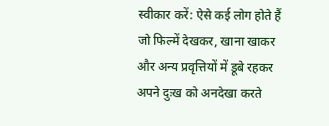स्वीकार करें: ऐसे कई लोग होते हैं जो फिल्में देखकर, खाना खाकर और अन्य प्रवृत्तियों में डूबे रहकर अपने दुःख को अनदेखा करते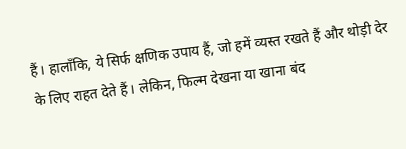हैं। हालाँकि, ये सिर्फ क्षणिक उपाय हैं, जो हमें व्यस्त रखते हैं और थोड़ी देर के लिए राहत देते हैं। लेकिन, फिल्म देखना या खाना बंद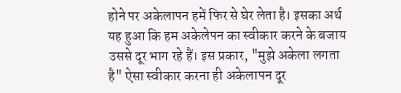होने पर अकेलापन हमें फिर से घेर लेता है। इसका अर्थ यह हुआ कि हम अकेलेपन का स्वीकार करने के बजाय उससे दूर भाग रहे हैं। इस प्रकार, "मुझे अकेला लगता है" ऐसा स्वीकार करना ही अकेलापन दूर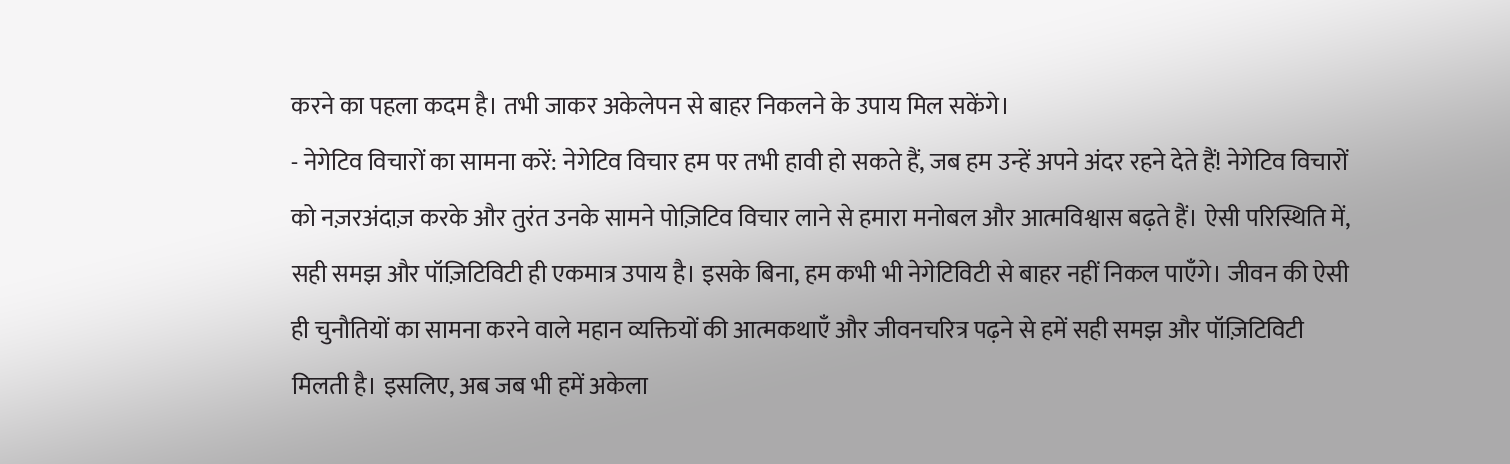करने का पहला कदम है। तभी जाकर अकेलेपन से बाहर निकलने के उपाय मिल सकेंगे।
- नेगेटिव विचारों का सामना करें: नेगेटिव विचार हम पर तभी हावी हो सकते हैं, जब हम उन्हें अपने अंदर रहने देते हैं! नेगेटिव विचारों को नज़रअंदाज़ करके और तुरंत उनके सामने पोज़िटिव विचार लाने से हमारा मनोबल और आत्मविश्वास बढ़ते हैं। ऐसी परिस्थिति में, सही समझ और पॉज़िटिविटी ही एकमात्र उपाय है। इसके बिना, हम कभी भी नेगेटिविटी से बाहर नहीं निकल पाएँगे। जीवन की ऐसी ही चुनौतियों का सामना करने वाले महान व्यक्तियों की आत्मकथाएँ और जीवनचरित्र पढ़ने से हमें सही समझ और पॉज़िटिविटी मिलती है। इसलिए, अब जब भी हमें अकेला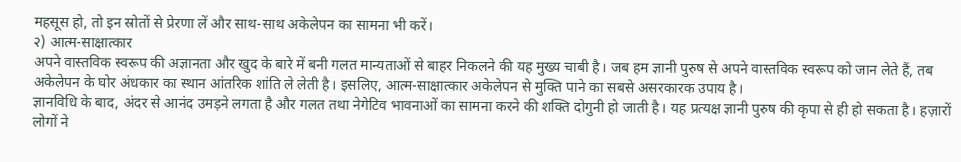महसूस हो, तो इन स्रोतों से प्रेरणा लें और साथ-साथ अकेलेपन का सामना भी करें।
२) आत्म-साक्षात्कार
अपने वास्तविक स्वरूप की अज्ञानता और खुद के बारे में बनी गलत मान्यताओं से बाहर निकलने की यह मुख्य चाबी है। जब हम ज्ञानी पुरुष से अपने वास्तविक स्वरूप को जान लेते हैं, तब अकेलेपन के घोर अंधकार का स्थान आंतरिक शांति ले लेती है। इसलिए, आत्म-साक्षात्कार अकेलेपन से मुक्ति पाने का सबसे असरकारक उपाय है।
ज्ञानविधि के बाद, अंदर से आनंद उमड़ने लगता है और गलत तथा नेगेटिव भावनाओं का सामना करने की शक्ति दोगुनी हो जाती है। यह प्रत्यक्ष ज्ञानी पुरुष की कृपा से ही हो सकता है। हज़ारों लोगों ने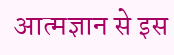आत्मज्ञान से इस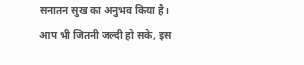सनातन सुख का अनुभव किया है। आप भी जितनी जल्दी हो सके, इस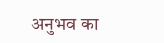अनुभव का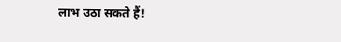लाभ उठा सकते हैं!